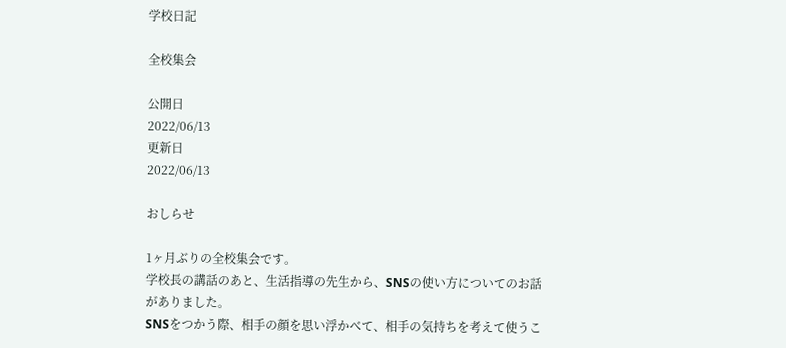学校日記

全校集会

公開日
2022/06/13
更新日
2022/06/13

おしらせ

1ヶ月ぶりの全校集会です。
学校長の講話のあと、生活指導の先生から、SNSの使い方についてのお話がありました。
SNSをつかう際、相手の顔を思い浮かべて、相手の気持ちを考えて使うこ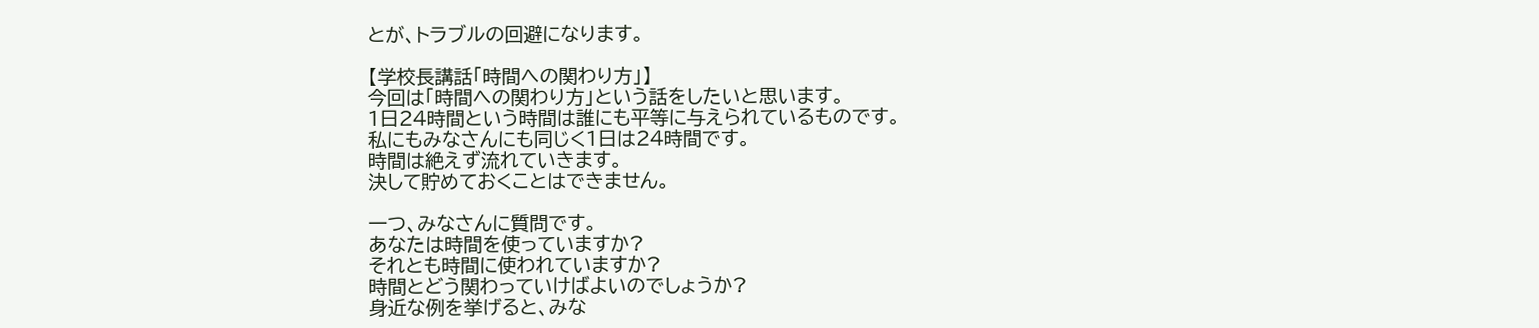とが、トラブルの回避になります。

【学校長講話「時間への関わり方」】
今回は「時間への関わり方」という話をしたいと思います。
1日24時間という時間は誰にも平等に与えられているものです。
私にもみなさんにも同じく1日は24時間です。
時間は絶えず流れていきます。
決して貯めておくことはできません。

一つ、みなさんに質問です。
あなたは時間を使っていますか?
それとも時間に使われていますか?
時間とどう関わっていけばよいのでしょうか?
身近な例を挙げると、みな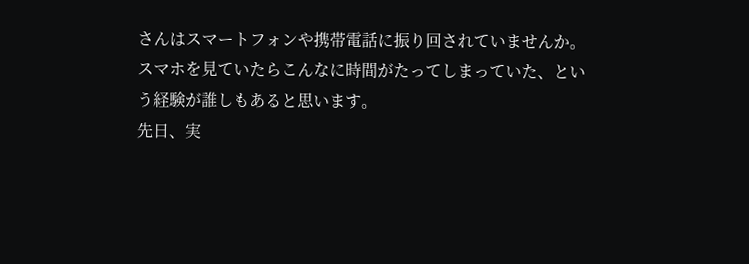さんはスマートフォンや携帯電話に振り回されていませんか。
スマホを見ていたらこんなに時間がたってしまっていた、という経験が誰しもあると思います。
先日、実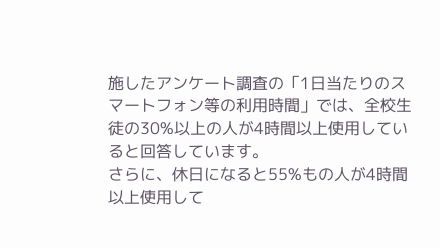施したアンケート調査の「1日当たりのスマートフォン等の利用時間」では、全校生徒の30%以上の人が4時間以上使用していると回答しています。
さらに、休日になると55%もの人が4時間以上使用して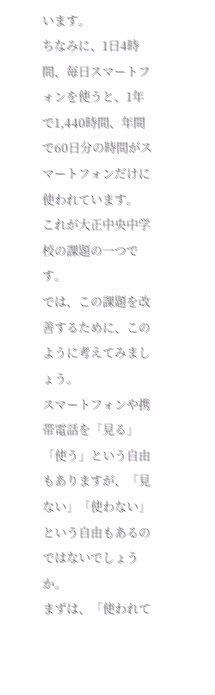います。
ちなみに、1日4時間、毎日スマートフォンを使うと、1年で1,440時間、年間で60日分の時間がスマートフォンだけに使われています。
これが大正中央中学校の課題の一つです。
では、この課題を改善するために、このように考えてみましょう。
スマートフォンや携帯電話を「見る」「使う」という自由もありますが、「見ない」「使わない」という自由もあるのではないでしょうか。
まずは、「使われて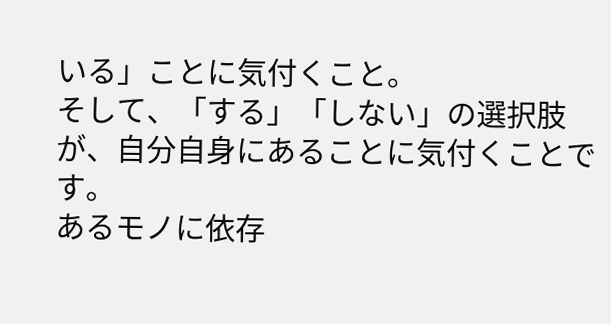いる」ことに気付くこと。
そして、「する」「しない」の選択肢が、自分自身にあることに気付くことです。
あるモノに依存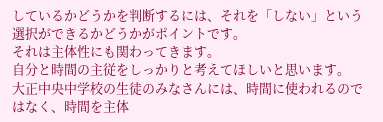しているかどうかを判断するには、それを「しない」という選択ができるかどうかがポイントです。
それは主体性にも関わってきます。
自分と時間の主従をしっかりと考えてほしいと思います。
大正中央中学校の生徒のみなさんには、時間に使われるのではなく、時間を主体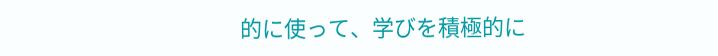的に使って、学びを積極的に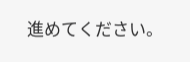進めてください。